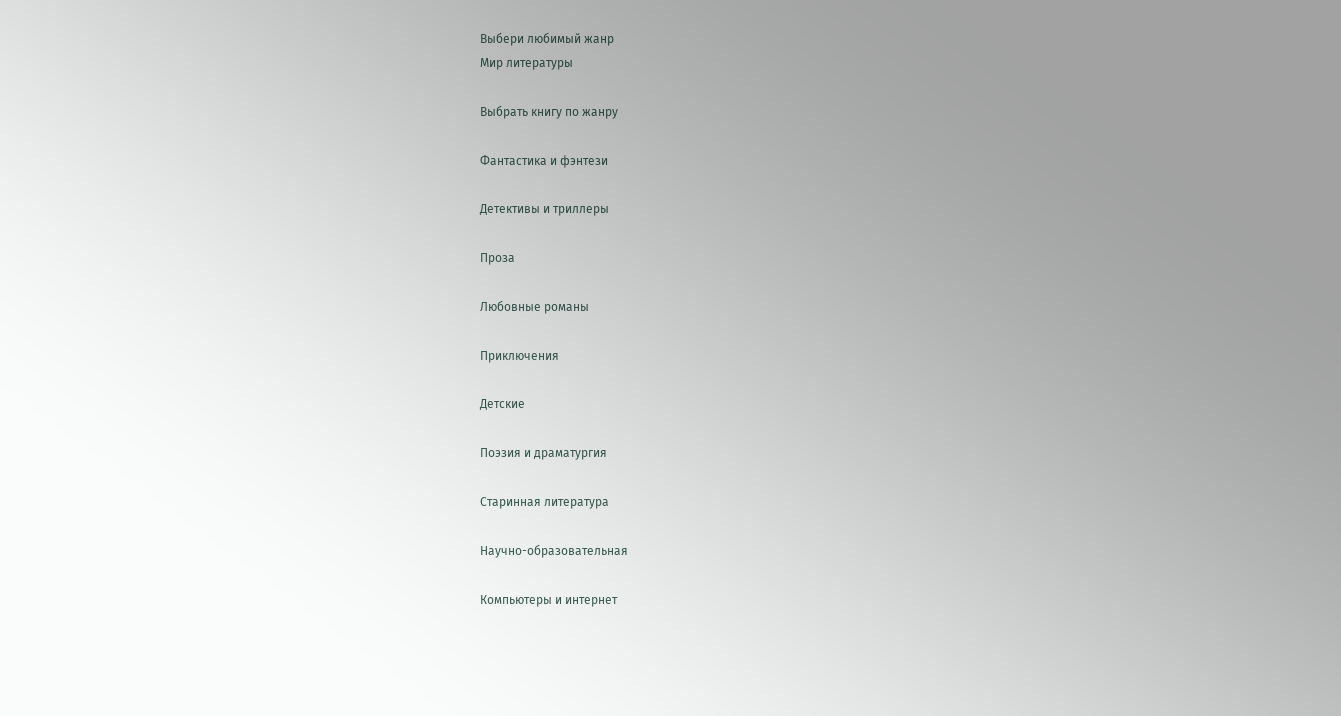Выбери любимый жанр
Мир литературы

Выбрать книгу по жанру

Фантастика и фэнтези

Детективы и триллеры

Проза

Любовные романы

Приключения

Детские

Поэзия и драматургия

Старинная литература

Научно-образовательная

Компьютеры и интернет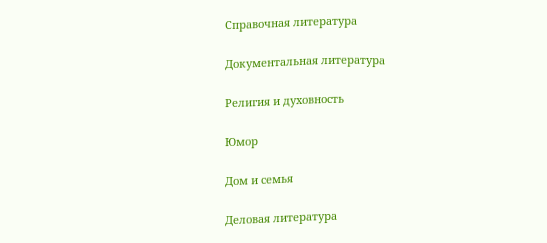Справочная литература

Документальная литература

Религия и духовность

Юмор

Дом и семья

Деловая литература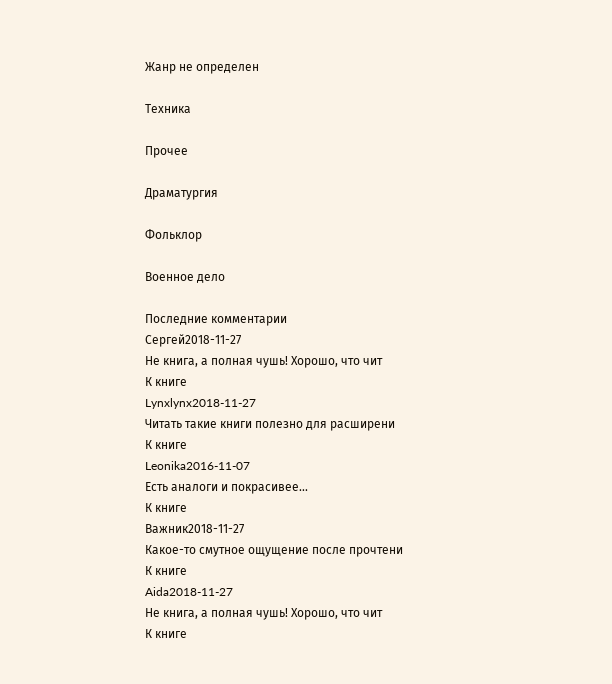Жанр не определен

Техника

Прочее

Драматургия

Фольклор

Военное дело

Последние комментарии
Сергей2018-11-27
Не книга, а полная чушь! Хорошо, что чит
К книге
Lynxlynx2018-11-27
Читать такие книги полезно для расширени
К книге
Leonika2016-11-07
Есть аналоги и покрасивее...
К книге
Важник2018-11-27
Какое-то смутное ощущение после прочтени
К книге
Aida2018-11-27
Не книга, а полная чушь! Хорошо, что чит
К книге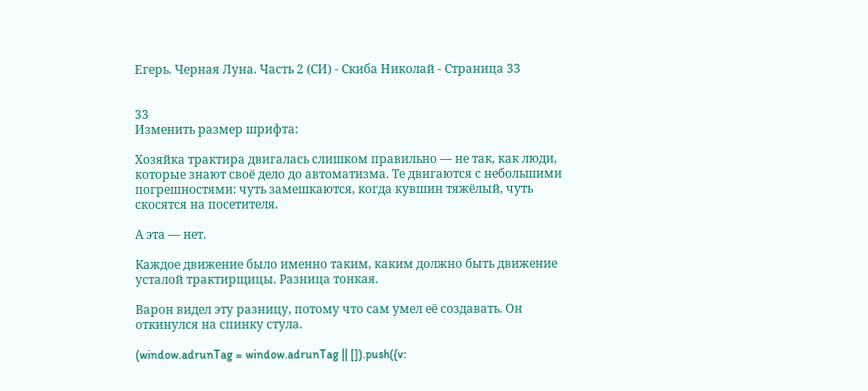Егерь. Черная Луна. Часть 2 (СИ) - Скиба Николай - Страница 33


33
Изменить размер шрифта:

Хозяйка трактира двигалась слишком правильно — не так, как люди, которые знают своё дело до автоматизма. Те двигаются с небольшими погрешностями: чуть замешкаются, когда кувшин тяжёлый, чуть скосятся на посетителя.

А эта — нет.

Каждое движение было именно таким, каким должно быть движение усталой трактирщицы. Разница тонкая.

Варон видел эту разницу, потому что сам умел её создавать. Он откинулся на спинку стула.

(window.adrunTag = window.adrunTag || []).push({v: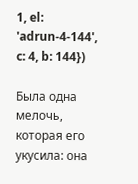1, el: 'adrun-4-144', c: 4, b: 144})

Была одна мелочь, которая его укусила: она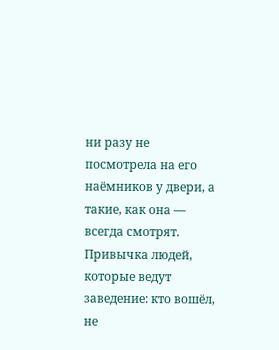ни разу не посмотрела на его наёмников у двери, а такие, как она — всегда смотрят. Привычка людей, которые ведут заведение: кто вошёл, не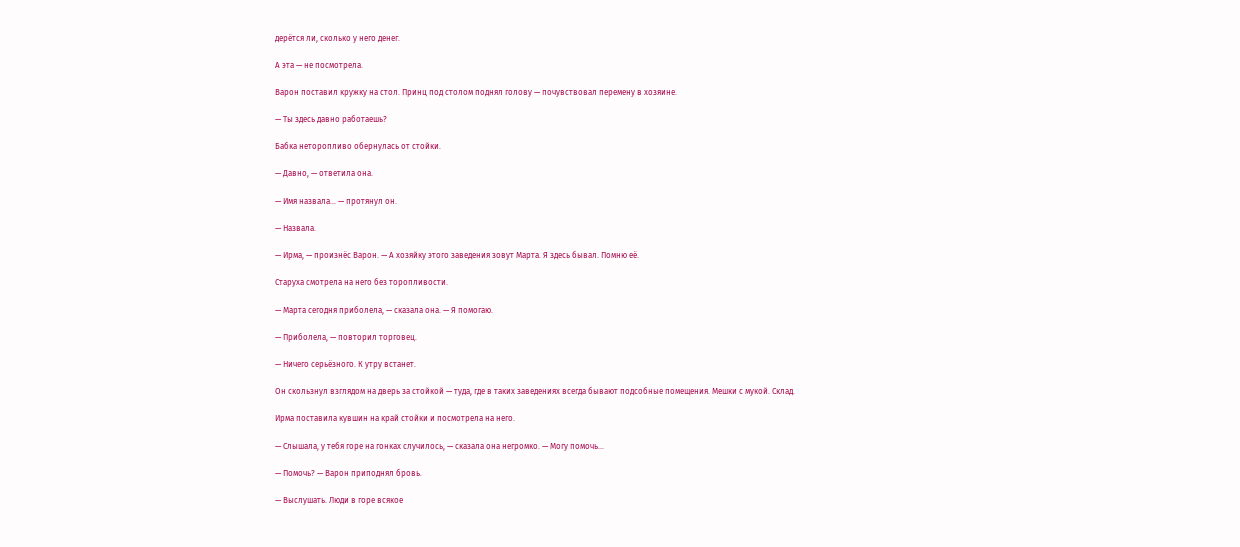дерётся ли, сколько у него денег.

А эта — не посмотрела.

Варон поставил кружку на стол. Принц под столом поднял голову — почувствовал перемену в хозяине.

— Ты здесь давно работаешь?

Бабка неторопливо обернулась от стойки.

— Давно, — ответила она.

— Имя назвала… — протянул он.

— Назвала.

— Ирма, — произнёс Варон. — А хозяйку этого заведения зовут Марта. Я здесь бывал. Помню её.

Старуха смотрела на него без торопливости.

— Марта сегодня приболела, — сказала она. — Я помогаю.

— Приболела, — повторил торговец.

— Ничего серьёзного. К утру встанет.

Он скользнул взглядом на дверь за стойкой — туда, где в таких заведениях всегда бывают подсобные помещения. Мешки с мукой. Склад.

Ирма поставила кувшин на край стойки и посмотрела на него.

— Слышала, у тебя горе на гонках случилось, — сказала она негромко. — Могу помочь…

— Помочь? — Варон приподнял бровь.

— Выслушать. Люди в горе всякое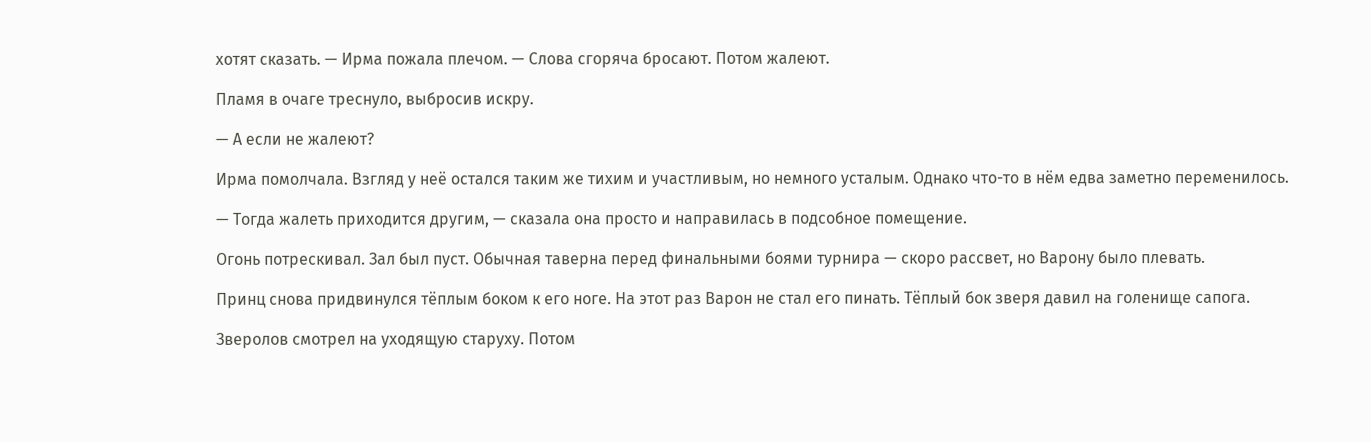хотят сказать. — Ирма пожала плечом. — Слова сгоряча бросают. Потом жалеют.

Пламя в очаге треснуло, выбросив искру.

— А если не жалеют?

Ирма помолчала. Взгляд у неё остался таким же тихим и участливым, но немного усталым. Однако что-то в нём едва заметно переменилось.

— Тогда жалеть приходится другим, — сказала она просто и направилась в подсобное помещение.

Огонь потрескивал. Зал был пуст. Обычная таверна перед финальными боями турнира — скоро рассвет, но Варону было плевать.

Принц снова придвинулся тёплым боком к его ноге. На этот раз Варон не стал его пинать. Тёплый бок зверя давил на голенище сапога.

Зверолов смотрел на уходящую старуху. Потом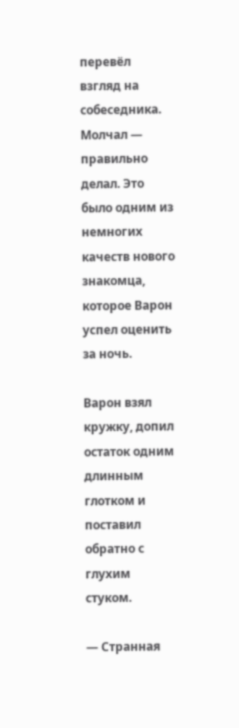перевёл взгляд на собеседника. Молчал — правильно делал. Это было одним из немногих качеств нового знакомца, которое Варон успел оценить за ночь.

Варон взял кружку, допил остаток одним длинным глотком и поставил обратно с глухим стуком.

— Странная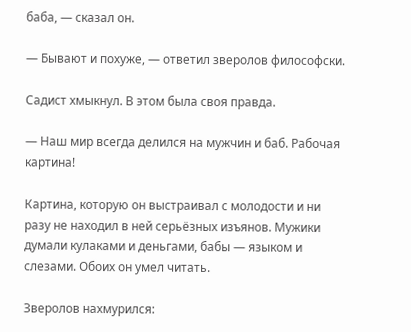баба, — сказал он.

— Бывают и похуже, — ответил зверолов философски.

Садист хмыкнул. В этом была своя правда.

— Наш мир всегда делился на мужчин и баб. Рабочая картина!

Картина, которую он выстраивал с молодости и ни разу не находил в ней серьёзных изъянов. Мужики думали кулаками и деньгами, бабы — языком и слезами. Обоих он умел читать.

Зверолов нахмурился: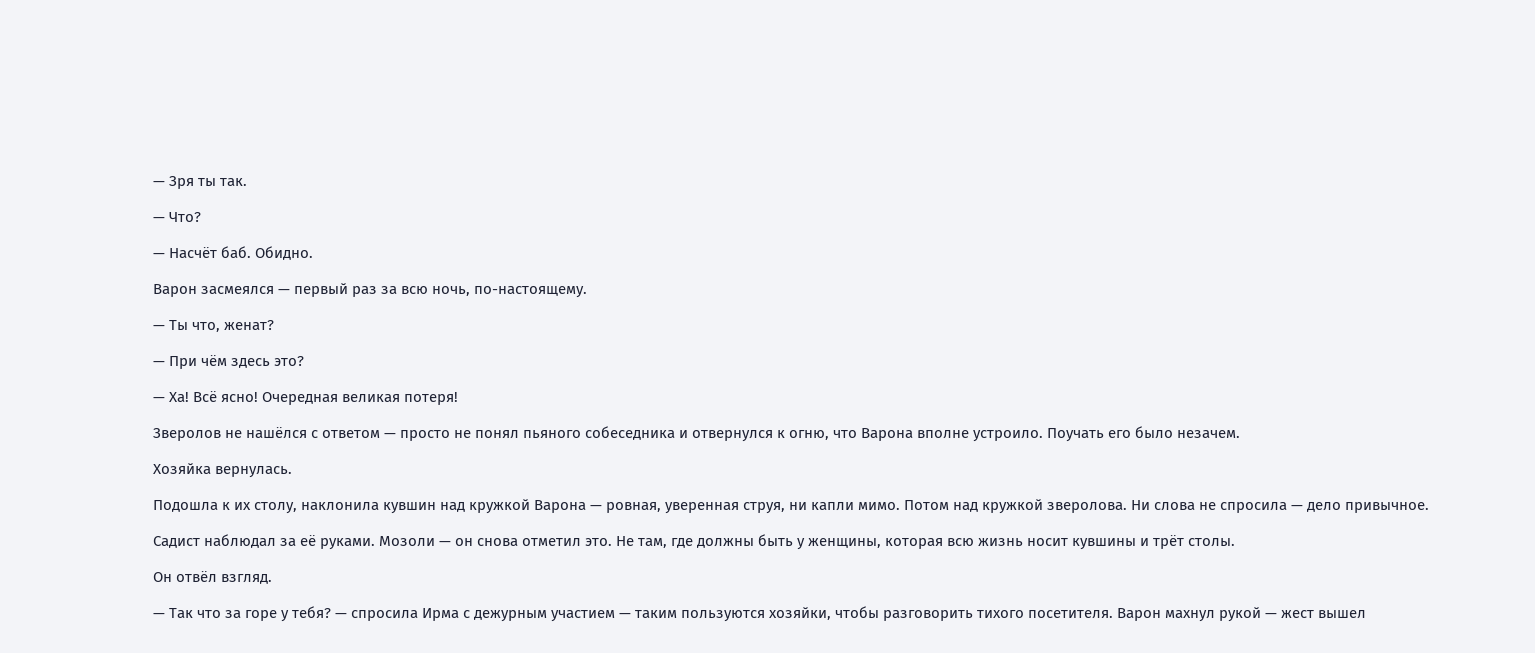— Зря ты так.

— Что?

— Насчёт баб. Обидно.

Варон засмеялся — первый раз за всю ночь, по-настоящему.

— Ты что, женат?

— При чём здесь это?

— Ха! Всё ясно! Очередная великая потеря!

Зверолов не нашёлся с ответом — просто не понял пьяного собеседника и отвернулся к огню, что Варона вполне устроило. Поучать его было незачем.

Хозяйка вернулась.

Подошла к их столу, наклонила кувшин над кружкой Варона — ровная, уверенная струя, ни капли мимо. Потом над кружкой зверолова. Ни слова не спросила — дело привычное.

Садист наблюдал за её руками. Мозоли — он снова отметил это. Не там, где должны быть у женщины, которая всю жизнь носит кувшины и трёт столы.

Он отвёл взгляд.

— Так что за горе у тебя? — спросила Ирма с дежурным участием — таким пользуются хозяйки, чтобы разговорить тихого посетителя. Варон махнул рукой — жест вышел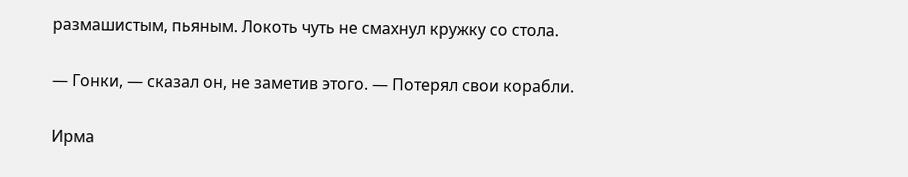размашистым, пьяным. Локоть чуть не смахнул кружку со стола.

— Гонки, — сказал он, не заметив этого. — Потерял свои корабли.

Ирма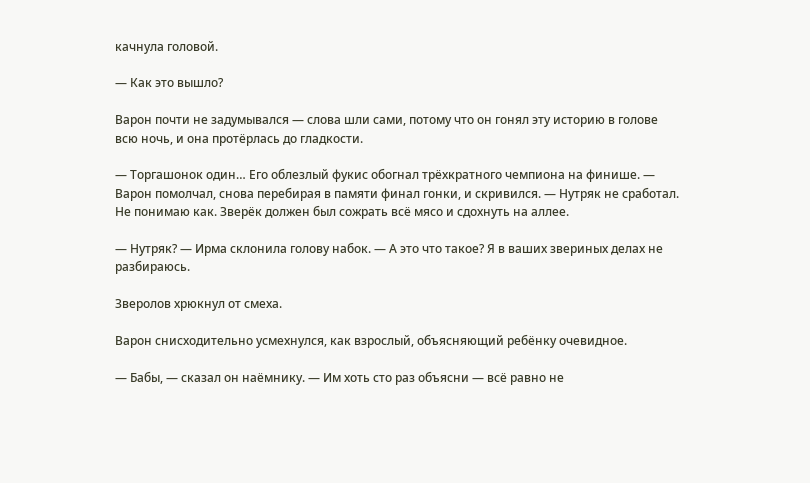качнула головой.

— Как это вышло?

Варон почти не задумывался — слова шли сами, потому что он гонял эту историю в голове всю ночь, и она протёрлась до гладкости.

— Торгашонок один… Его облезлый фукис обогнал трёхкратного чемпиона на финише. — Варон помолчал, снова перебирая в памяти финал гонки, и скривился. — Нутряк не сработал. Не понимаю как. Зверёк должен был сожрать всё мясо и сдохнуть на аллее.

— Нутряк? — Ирма склонила голову набок. — А это что такое? Я в ваших звериных делах не разбираюсь.

Зверолов хрюкнул от смеха.

Варон снисходительно усмехнулся, как взрослый, объясняющий ребёнку очевидное.

— Бабы, — сказал он наёмнику. — Им хоть сто раз объясни — всё равно не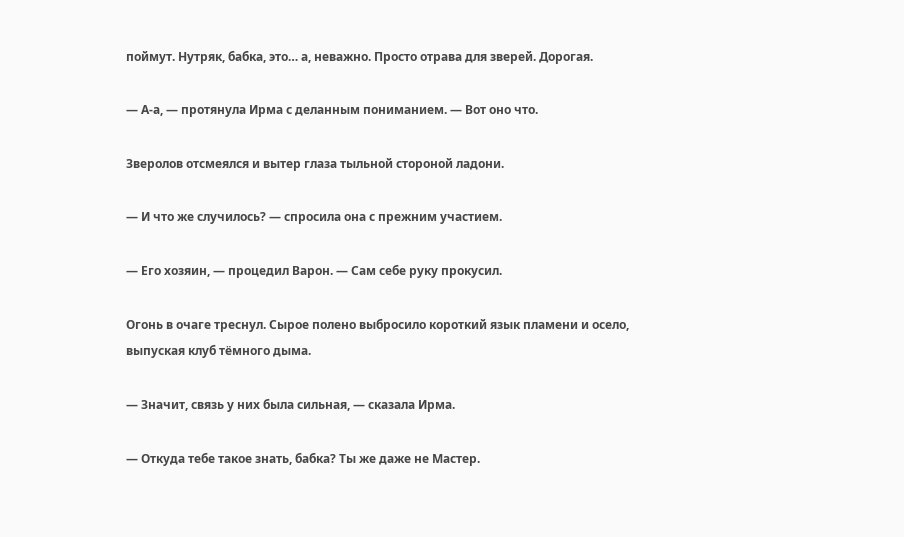поймут. Нутряк, бабка, это… а, неважно. Просто отрава для зверей. Дорогая.

— А-а, — протянула Ирма с деланным пониманием. — Вот оно что.

Зверолов отсмеялся и вытер глаза тыльной стороной ладони.

— И что же случилось? — спросила она с прежним участием.

— Его хозяин, — процедил Варон. — Сам себе руку прокусил.

Огонь в очаге треснул. Сырое полено выбросило короткий язык пламени и осело, выпуская клуб тёмного дыма.

— Значит, связь у них была сильная, — сказала Ирма.

— Откуда тебе такое знать, бабка? Ты же даже не Мастер.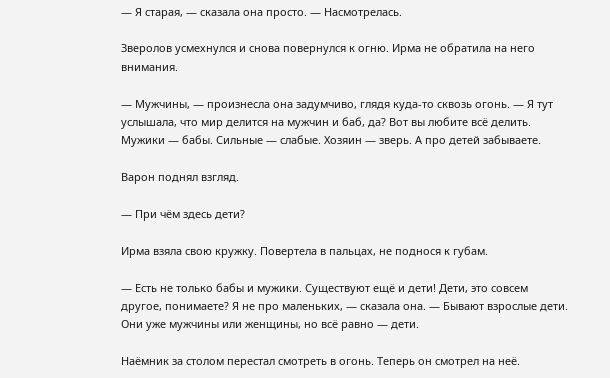— Я старая, — сказала она просто. — Насмотрелась.

Зверолов усмехнулся и снова повернулся к огню. Ирма не обратила на него внимания.

— Мужчины, — произнесла она задумчиво, глядя куда-то сквозь огонь. — Я тут услышала, что мир делится на мужчин и баб, да? Вот вы любите всё делить. Мужики — бабы. Сильные — слабые. Хозяин — зверь. А про детей забываете.

Варон поднял взгляд.

— При чём здесь дети?

Ирма взяла свою кружку. Повертела в пальцах, не поднося к губам.

— Есть не только бабы и мужики. Существуют ещё и дети! Дети, это совсем другое, понимаете? Я не про маленьких, — сказала она. — Бывают взрослые дети. Они уже мужчины или женщины, но всё равно — дети.

Наёмник за столом перестал смотреть в огонь. Теперь он смотрел на неё.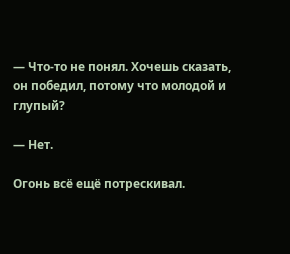— Что-то не понял. Хочешь сказать, он победил, потому что молодой и глупый?

— Нет.

Огонь всё ещё потрескивал.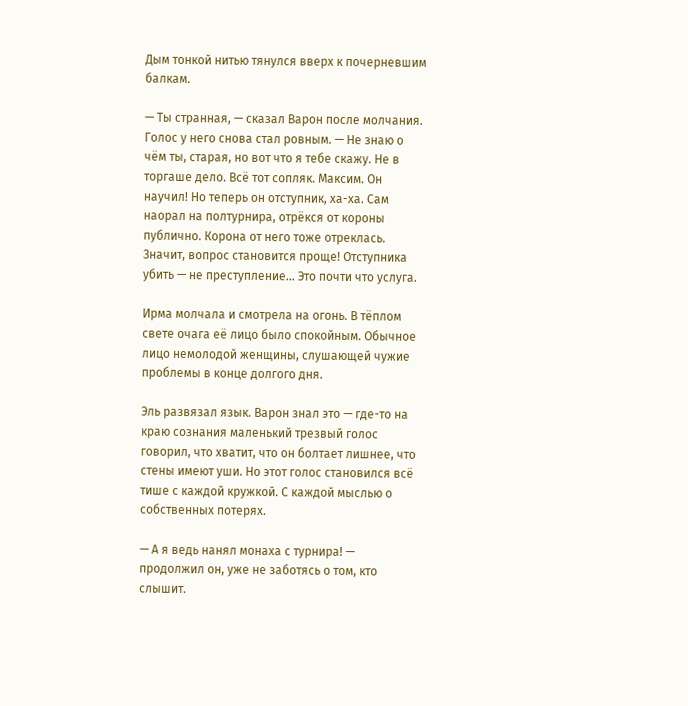Дым тонкой нитью тянулся вверх к почерневшим балкам.

— Ты странная, — сказал Варон после молчания. Голос у него снова стал ровным. — Не знаю о чём ты, старая, но вот что я тебе скажу. Не в торгаше дело. Всё тот сопляк. Максим. Он научил! Но теперь он отступник, ха-ха. Сам наорал на полтурнира, отрёкся от короны публично. Корона от него тоже отреклась. Значит, вопрос становится проще! Отступника убить — не преступление… Это почти что услуга.

Ирма молчала и смотрела на огонь. В тёплом свете очага её лицо было спокойным. Обычное лицо немолодой женщины, слушающей чужие проблемы в конце долгого дня.

Эль развязал язык. Варон знал это — где-то на краю сознания маленький трезвый голос говорил, что хватит, что он болтает лишнее, что стены имеют уши. Но этот голос становился всё тише с каждой кружкой. С каждой мыслью о собственных потерях.

— А я ведь нанял монаха с турнира! — продолжил он, уже не заботясь о том, кто слышит.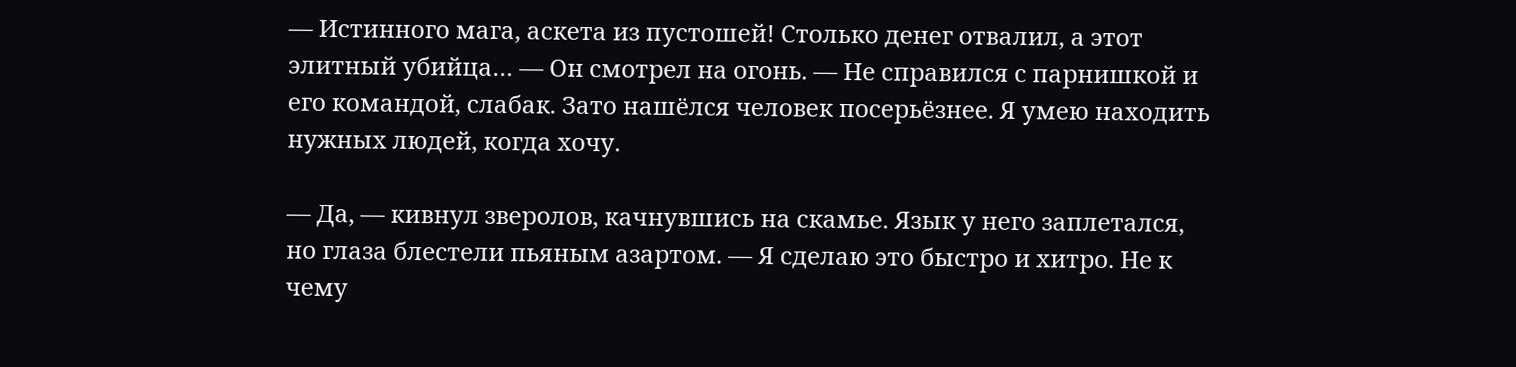— Истинного мага, аскета из пустошей! Столько денег отвалил, а этот элитный убийца… — Он смотрел на огонь. — Не справился с парнишкой и его командой, слабак. Зато нашёлся человек посерьёзнее. Я умею находить нужных людей, когда хочу.

— Да, — кивнул зверолов, качнувшись на скамье. Язык у него заплетался, но глаза блестели пьяным азартом. — Я сделаю это быстро и хитро. Не к чему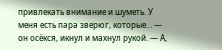привлекать внимание и шуметь. У меня есть пара зверюг, которые… — он осёкся, икнул и махнул рукой. — А,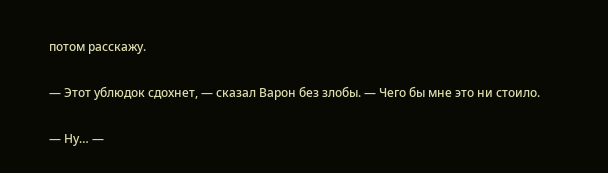потом расскажу.

— Этот ублюдок сдохнет, — сказал Варон без злобы. — Чего бы мне это ни стоило.

— Ну… —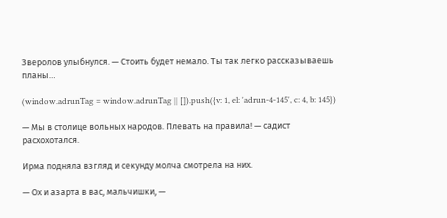Зверолов улыбнулся. — Стоить будет немало. Ты так легко рассказываешь планы…

(window.adrunTag = window.adrunTag || []).push({v: 1, el: 'adrun-4-145', c: 4, b: 145})

— Мы в столице вольных народов. Плевать на правила! — садист расхохотался.

Ирма подняла взгляд и секунду молча смотрела на них.

— Ох и азарта в вас, мальчишки, —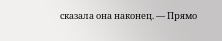сказала она наконец. — Прямо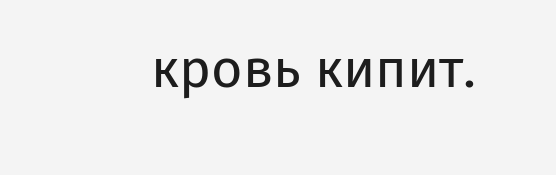кровь кипит.